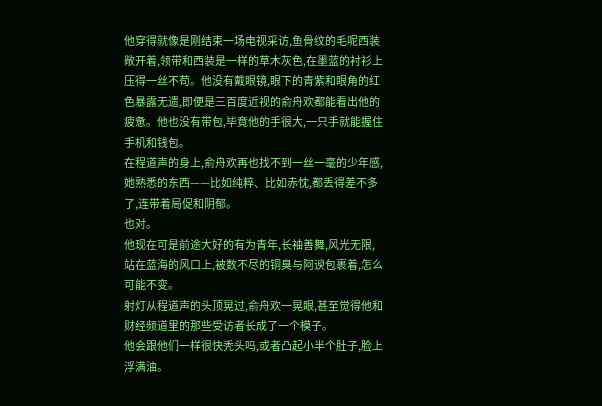他穿得就像是刚结束一场电视采访,鱼骨纹的毛呢西装敞开着,领带和西装是一样的草木灰色,在墨蓝的衬衫上压得一丝不苟。他没有戴眼镜,眼下的青紫和眼角的红色暴露无遗,即便是三百度近视的俞舟欢都能看出他的疲惫。他也没有带包,毕竟他的手很大,一只手就能握住手机和钱包。
在程道声的身上,俞舟欢再也找不到一丝一毫的少年感,她熟悉的东西——比如纯粹、比如赤忱,都丢得差不多了,连带着局促和阴郁。
也对。
他现在可是前途大好的有为青年,长袖善舞,风光无限,站在蓝海的风口上,被数不尽的铜臭与阿谀包裹着,怎么可能不变。
射灯从程道声的头顶晃过,俞舟欢一晃眼,甚至觉得他和财经频道里的那些受访者长成了一个模子。
他会跟他们一样很快秃头吗,或者凸起小半个肚子,脸上浮满油。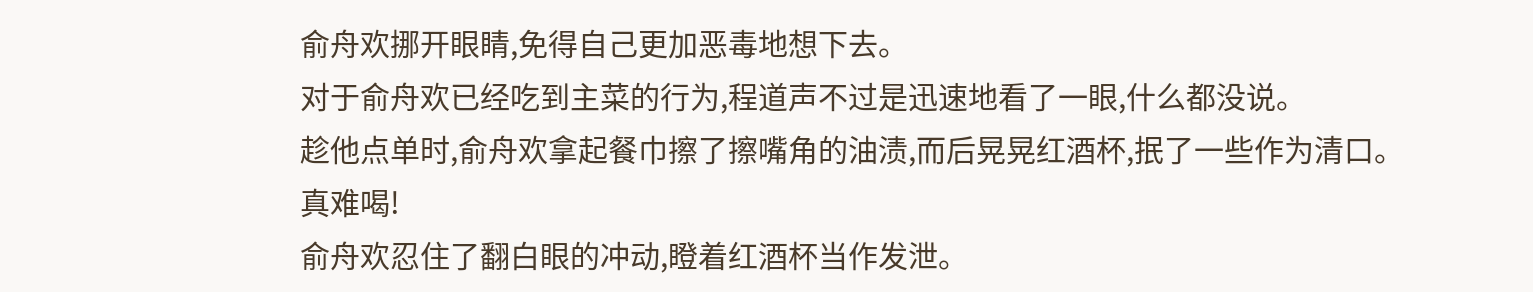俞舟欢挪开眼睛,免得自己更加恶毒地想下去。
对于俞舟欢已经吃到主菜的行为,程道声不过是迅速地看了一眼,什么都没说。
趁他点单时,俞舟欢拿起餐巾擦了擦嘴角的油渍,而后晃晃红酒杯,抿了一些作为清口。
真难喝!
俞舟欢忍住了翻白眼的冲动,瞪着红酒杯当作发泄。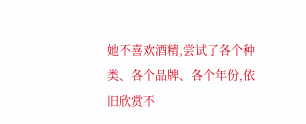她不喜欢酒精,尝试了各个种类、各个品牌、各个年份,依旧欣赏不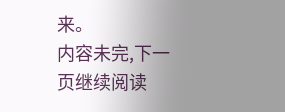来。
内容未完,下一页继续阅读